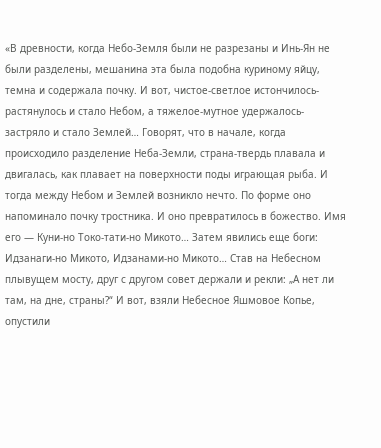«В древности, когда Небо-Земля были не разрезаны и Инь-Ян не были разделены, мешанина эта была подобна куриному яйцу, темна и содержала почку. И вот, чистое-светлое истончилось-растянулось и стало Небом, а тяжелое-мутное удержалось-застряло и стало Землей… Говорят, что в начале, когда происходило разделение Неба-Земли, страна-твердь плавала и двигалась, как плавает на поверхности поды играющая рыба. И тогда между Небом и Землей возникло нечто. По форме оно напоминало почку тростника. И оно превратилось в божество. Имя его — Куни-но Токо-тати-но Микото… Затем явились еще боги: Идзанаги-но Микото, Идзанами-но Микото… Став на Небесном плывущем мосту, друг с другом совет держали и рекли: „А нет ли там, на дне, страны?“ И вот, взяли Небесное Яшмовое Копье, опустили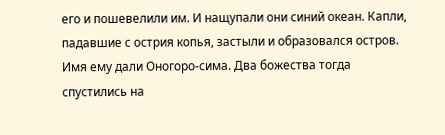его и пошевелили им. И нащупали они синий океан. Капли, падавшие с острия копья, застыли и образовался остров. Имя ему дали Оногоро-сима. Два божества тогда спустились на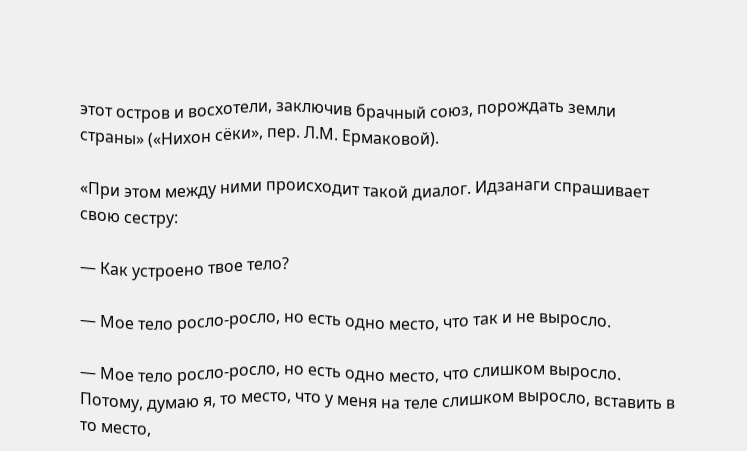этот остров и восхотели, заключив брачный союз, порождать земли страны» («Нихон сёки», пер. Л.М. Ермаковой).

«При этом между ними происходит такой диалог. Идзанаги спрашивает свою сестру:

— Как устроено твое тело?

— Мое тело росло-росло, но есть одно место, что так и не выросло.

— Мое тело росло-росло, но есть одно место, что слишком выросло. Потому, думаю я, то место, что у меня на теле слишком выросло, вставить в то место,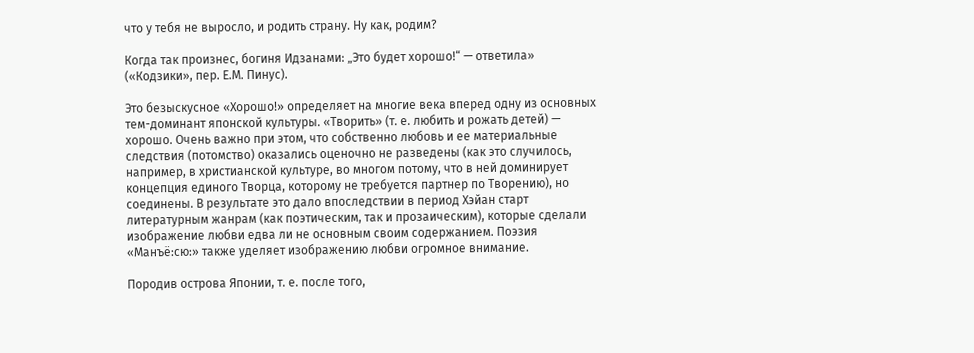что у тебя не выросло, и родить страну. Ну как, родим?

Когда так произнес, богиня Идзанами: „Это будет хорошо!“ — ответила» («Кодзики», пер. Е.М. Пинус).

Это безыскусное «Хорошо!» определяет на многие века вперед одну из основных тем-доминант японской культуры. «Творить» (т. е. любить и рожать детей) — хорошо. Очень важно при этом, что собственно любовь и ее материальные следствия (потомство) оказались оценочно не разведены (как это случилось, например, в христианской культуре, во многом потому, что в ней доминирует концепция единого Творца, которому не требуется партнер по Творению), но соединены. В результате это дало впоследствии в период Хэйан старт литературным жанрам (как поэтическим, так и прозаическим), которые сделали изображение любви едва ли не основным своим содержанием. Поэзия «Манъё:сю:» также уделяет изображению любви огромное внимание.

Породив острова Японии, т. е. после того,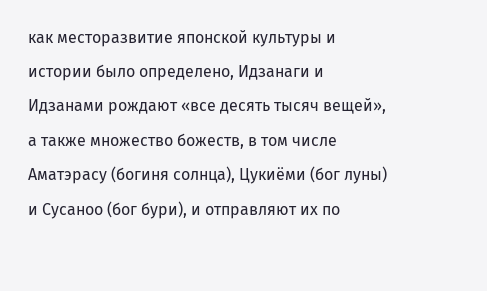как месторазвитие японской культуры и истории было определено, Идзанаги и Идзанами рождают «все десять тысяч вещей», а также множество божеств, в том числе Аматэрасу (богиня солнца), Цукиёми (бог луны) и Сусаноо (бог бури), и отправляют их по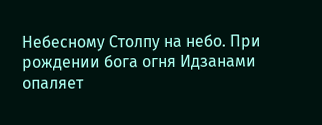Небесному Столпу на небо. При рождении бога огня Идзанами опаляет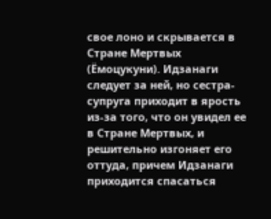свое лоно и скрывается в Стране Мертвых (Ёмоцукуни). Идзанаги следует за ней, но сестра-супруга приходит в ярость из-за того, что он увидел ее в Стране Мертвых, и решительно изгоняет его оттуда, причем Идзанаги приходится спасаться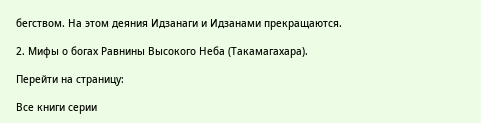бегством. На этом деяния Идзанаги и Идзанами прекращаются.

2. Мифы о богах Равнины Высокого Неба (Такамагахара).

Перейти на страницу:

Все книги серии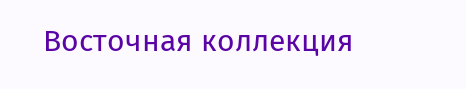Восточная коллекция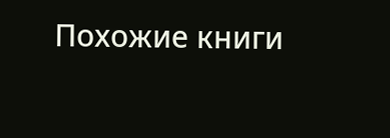Похожие книги